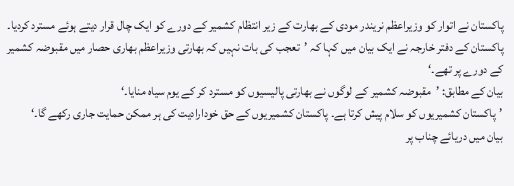پاکستان نے اتوار کو وزیراعظم نریندر مودی کے بھارت کے زیر انتظام کشمیر کے دورے کو ایک چال قرار دیتے ہوئے مسترد کردیا۔
پاکستان کے دفتر خارجہ نے ایک بیان میں کہا کہ ’تعجب کی بات نہیں کہ بھارتی وزیراعظم بھاری حصار میں مقبوضہ کشمیر کے دورے پر تھے۔‘
بیان کے مطابق: ’مقبوضہ کشمیر کے لوگوں نے بھارتی پالیسیوں کو مسترد کر کے یوم سیاہ منایا۔‘
’پاکستان کشمیریوں کو سلام پیش کرتا ہے۔ پاکستان کشمیریوں کے حق خودارادیت کی ہر ممکن حمایت جاری رکھے گا۔‘
بیان میں دریائے چناب پر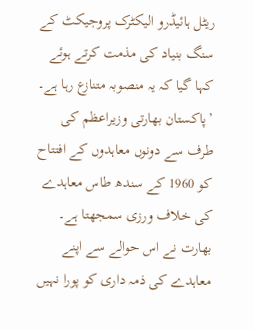ریٹل ہائیڈرو الیکٹرک پروجیکٹ کے سنگ بنیاد کی مذمت کرتے ہوئے کہا گیا کہ یہ منصوبہ متنازع رہا ہے۔
’پاکستان بھارتی وزیراعظم کی طرف سے دونوں معاہدوں کے افتتاح کو 1960 کے سندھ طاس معاہدے کی خلاف ورزی سمجھتا ہے۔ بھارت نے اس حوالے سے اپنے معاہدے کی ذمہ داری کو پورا نہیں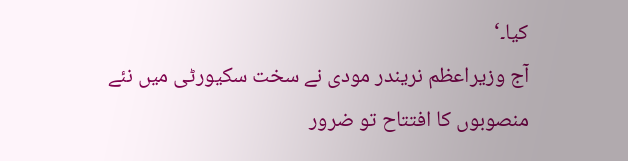کیا۔‘
آج وزیراعظم نریندر مودی نے سخت سکیورٹی میں نئے منصوبوں کا افتتاح تو ضرور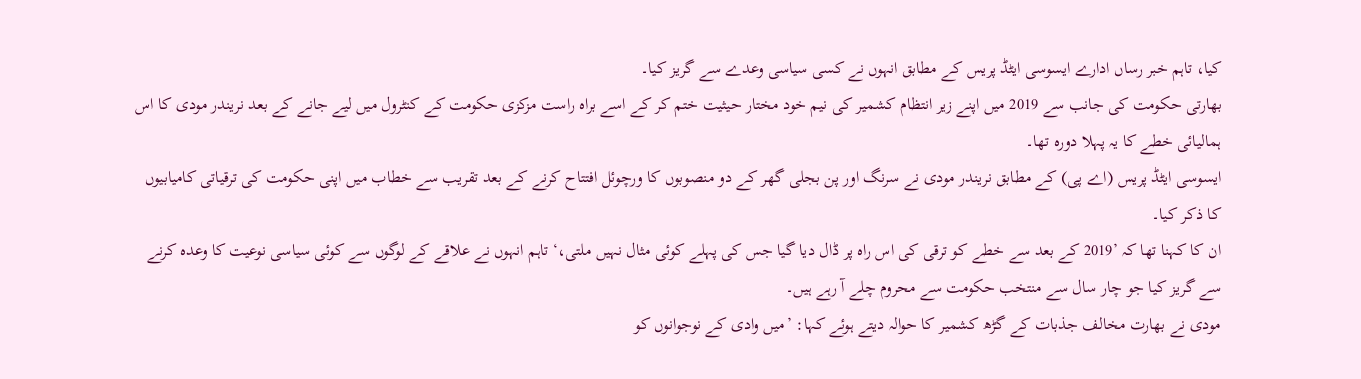کیا، تاہم خبر رساں ادارے ایسوسی ایٹڈ پریس کے مطابق انہوں نے کسی سیاسی وعدے سے گریز کیا۔
بھارتی حکومت کی جانب سے 2019 میں اپنے زیر انتظام کشمیر کی نیم خود مختار حیثیت ختم کر کے اسے براہ راست مزکزی حکومت کے کنٹرول میں لیے جانے کے بعد نریندر مودی کا اس ہمالیائی خطے کا یہ پہلا دورہ تھا۔
ایسوسی ایٹڈ پریس (اے پی) کے مطابق نریندر مودی نے سرنگ اور پن بجلی گھر کے دو منصوبوں کا ورچوئل افتتاح کرنے کے بعد تقریب سے خطاب میں اپنی حکومت کی ترقیاتی کامیابیوں کا ذکر کیا۔
ان کا کہنا تھا کہ ’2019 کے بعد سے خطے کو ترقی کی اس راہ پر ڈال دیا گیا جس کی پہلے کوئی مثال نہیں ملتی،‘ تاہم انہوں نے علاقے کے لوگوں سے کوئی سیاسی نوعیت کا وعدہ کرنے سے گریز کیا جو چار سال سے منتخب حکومت سے محروم چلے آ رہے ہیں۔
مودی نے بھارت مخالف جذبات کے گڑھ کشمیر کا حوالہ دیتے ہوئے کہا: ’میں وادی کے نوجوانوں کو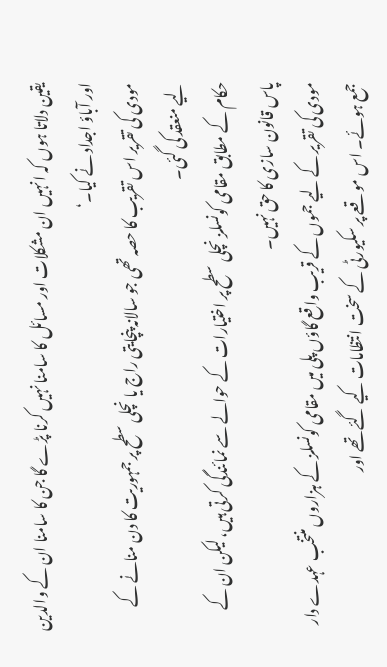یقین دلاتا ہوں کہ انہیں ان مشکلات اور مسائل کا سامنا نہیں کرنا پڑے گا جن کا سامنا ان کے والدین اور آباؤ اجداد نے کیا۔‘
مودی کی تقریر اس تقریب کا حصہ تھی جو سالانہ پنچایتی راج یا نچلی سطح پر جمہوریت کا دن منانے کے لیے منعقد کی گئی۔
حکام کے مطابق مقامی کونسلز نچلی سطح پر اختیارات کے حوالے سے نمائندگی کرتی ہیں، لیکن ان کے پاس قانون سازی کا حق نہیں۔
مودی کی تقریر کے لیے جموں کے قریب واقع گاؤں پلی میں مقامی کونسلز کے ہزاروں منتخب عہدے دار جمع ہوئے۔ اس موقعے پر سکیورٹی کے سخت انتظامات کیے گئے تھے اور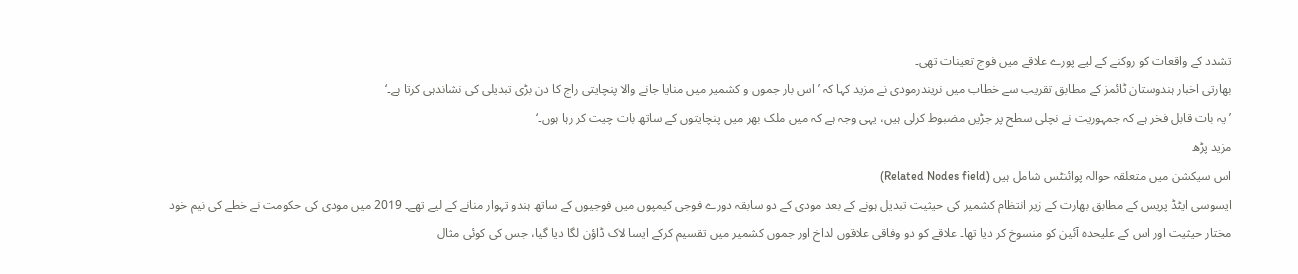تشدد کے واقعات کو روکنے کے لیے پورے علاقے میں فوج تعینات تھی۔
بھارتی اخبار ہندوستان ٹائمز کے مطابق تقریب سے خطاب میں نریندرمودی نے مزید کہا کہ ’اس بار جموں و کشمیر میں منایا جانے والا پنچایتی راج کا دن بڑی تبدیلی کی نشاندہی کرتا ہے۔‘
’یہ بات قابل فخر ہے کہ جمہوریت نے نچلی سطح پر جڑیں مضبوط کرلی ہیں، یہی وجہ ہے کہ میں ملک بھر میں پنچایتوں کے ساتھ بات چیت کر رہا ہوں۔‘
مزید پڑھ
اس سیکشن میں متعلقہ حوالہ پوائنٹس شامل ہیں (Related Nodes field)
ایسوسی ایٹڈ پریس کے مطابق بھارت کے زیر انتظام کشمیر کی حیثیت تبدیل ہونے کے بعد مودی کے دو سابقہ دورے فوجی کیمپوں میں فوجیوں کے ساتھ ہندو تہوار منانے کے لیے تھے۔ 2019 میں مودی کی حکومت نے خطے کی نیم خود مختار حیثیت اور اس کے علیحدہ آئین کو منسوخ کر دیا تھا۔ علاقے کو دو وفاقی علاقوں لداخ اور جموں کشمیر میں تقسیم کرکے ایسا لاک ڈاؤن لگا دیا گیا، جس کی کوئی مثال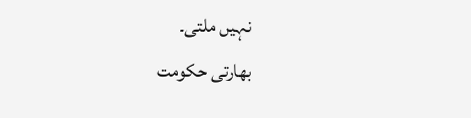نہیں ملتی۔
بھارتی حکومت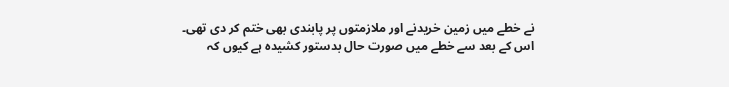نے خطے میں زمین خریدنے اور ملازمتوں پر پابندی بھی ختم کر دی تھی۔
اس کے بعد سے خطے میں صورت حال بدستور کشیدہ ہے کیوں کہ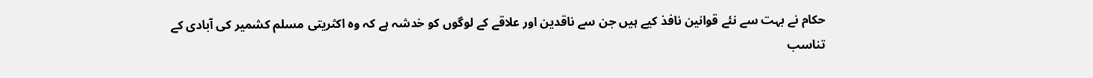حکام نے بہت سے نئے قوانین نافذ کیے ہیں جن سے ناقدین اور علاقے کے لوگوں کو خدشہ ہے کہ وہ اکثریتی مسلم کشمیر کی آبادی کے تناسب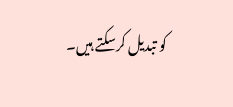کو تبدیل کرسکتے ہیں۔